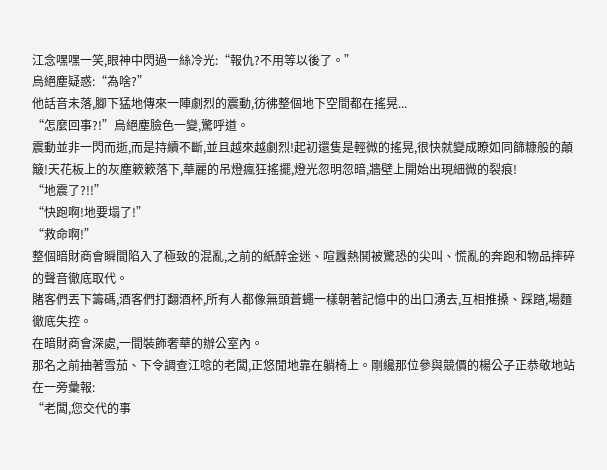江念嘿嘿一笑,眼神中閃過一絲冷光:“報仇?不用等以後了。”
烏絕塵疑惑:“為啥?”
他話音未落,腳下猛地傳來一陣劇烈的震動,彷彿整個地下空間都在搖晃...
“怎麼回事?!”烏絕塵臉色一變,驚呼道。
震動並非一閃而逝,而是持續不斷,並且越來越劇烈!起初還隻是輕微的搖晃,很快就變成瞭如同篩糠般的顛簸!天花板上的灰塵簌簌落下,華麗的吊燈瘋狂搖擺,燈光忽明忽暗,牆壁上開始出現細微的裂痕!
“地震了?!!”
“快跑啊!地要塌了!”
“救命啊!”
整個暗財商會瞬間陷入了極致的混亂,之前的紙醉金迷、喧囂熱鬨被驚恐的尖叫、慌亂的奔跑和物品摔碎的聲音徹底取代。
賭客們丟下籌碼,酒客們打翻酒杯,所有人都像無頭蒼蠅一樣朝著記憶中的出口湧去,互相推搡、踩踏,場麵徹底失控。
在暗財商會深處,一間裝飾奢華的辦公室內。
那名之前抽著雪茄、下令調查江唸的老闆,正悠閒地靠在躺椅上。剛纔那位參與競價的楊公子正恭敬地站在一旁彙報:
“老闆,您交代的事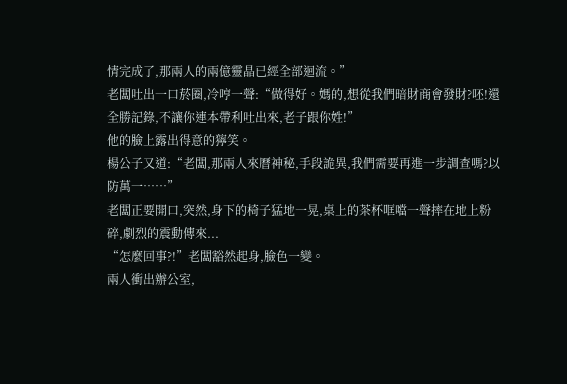情完成了,那兩人的兩億靈晶已經全部迴流。”
老闆吐出一口菸圈,冷哼一聲:“做得好。媽的,想從我們暗財商會發財?呸!還全勝記錄,不讓你連本帶利吐出來,老子跟你姓!”
他的臉上露出得意的獰笑。
楊公子又道:“老闆,那兩人來曆神秘,手段詭異,我們需要再進一步調查嗎?以防萬一……”
老闆正要開口,突然,身下的椅子猛地一晃,桌上的茶杯哐噹一聲摔在地上粉碎,劇烈的震動傳來...
“怎麼回事?!”老闆豁然起身,臉色一變。
兩人衝出辦公室,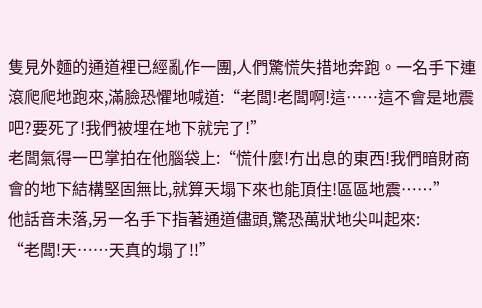隻見外麵的通道裡已經亂作一團,人們驚慌失措地奔跑。一名手下連滾爬爬地跑來,滿臉恐懼地喊道:“老闆!老闆啊!這……這不會是地震吧?要死了!我們被埋在地下就完了!”
老闆氣得一巴掌拍在他腦袋上:“慌什麼!冇出息的東西!我們暗財商會的地下結構堅固無比,就算天塌下來也能頂住!區區地震……”
他話音未落,另一名手下指著通道儘頭,驚恐萬狀地尖叫起來:
“老闆!天……天真的塌了!!”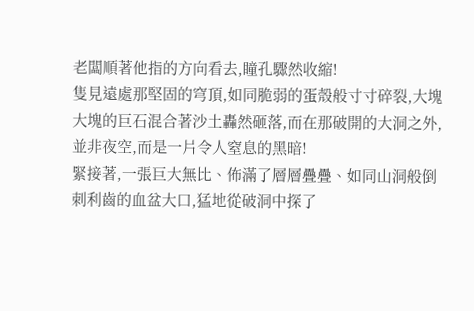老闆順著他指的方向看去,瞳孔驟然收縮!
隻見遠處那堅固的穹頂,如同脆弱的蛋殼般寸寸碎裂,大塊大塊的巨石混合著沙土轟然砸落,而在那破開的大洞之外,並非夜空,而是一片令人窒息的黑暗!
緊接著,一張巨大無比、佈滿了層層疊疊、如同山洞般倒刺利齒的血盆大口,猛地從破洞中探了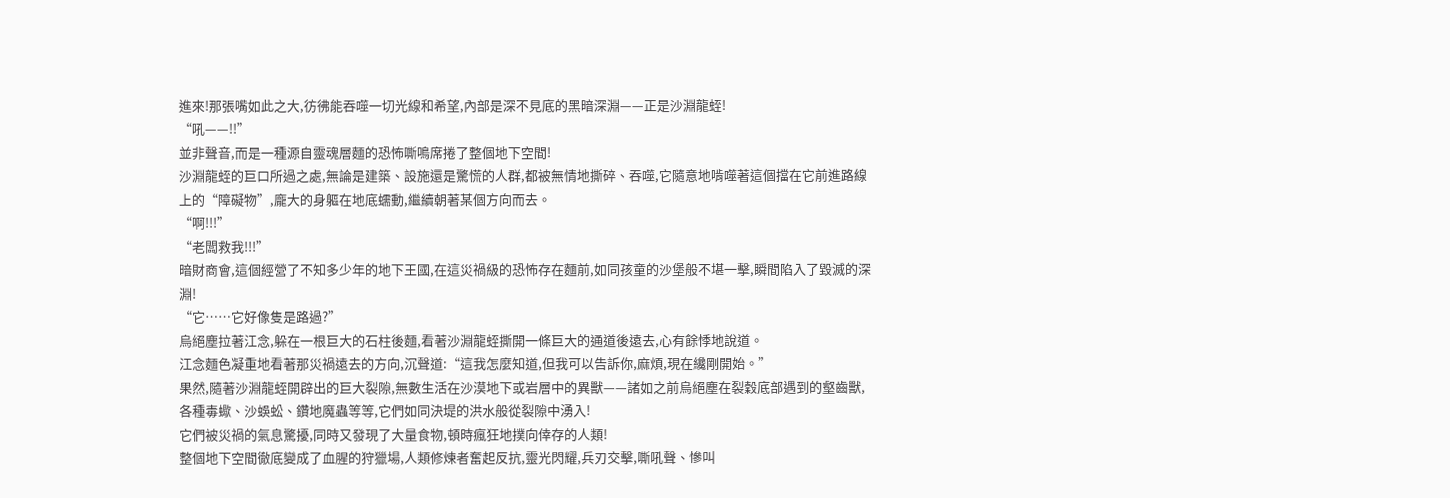進來!那張嘴如此之大,彷彿能吞噬一切光線和希望,內部是深不見底的黑暗深淵——正是沙淵龍蛭!
“吼——!!”
並非聲音,而是一種源自靈魂層麵的恐怖嘶鳴席捲了整個地下空間!
沙淵龍蛭的巨口所過之處,無論是建築、設施還是驚慌的人群,都被無情地撕碎、吞噬,它隨意地啃噬著這個擋在它前進路線上的“障礙物”,龐大的身軀在地底蠕動,繼續朝著某個方向而去。
“啊!!!”
“老闆救我!!!”
暗財商會,這個經營了不知多少年的地下王國,在這災禍級的恐怖存在麵前,如同孩童的沙堡般不堪一擊,瞬間陷入了毀滅的深淵!
“它……它好像隻是路過?”
烏絕塵拉著江念,躲在一根巨大的石柱後麵,看著沙淵龍蛭撕開一條巨大的通道後遠去,心有餘悸地說道。
江念麵色凝重地看著那災禍遠去的方向,沉聲道:“這我怎麼知道,但我可以告訴你,麻煩,現在纔剛開始。”
果然,隨著沙淵龍蛭開辟出的巨大裂隙,無數生活在沙漠地下或岩層中的異獸——諸如之前烏絕塵在裂穀底部遇到的壑齒獸,各種毒蠍、沙蜈蚣、鑽地魔蟲等等,它們如同決堤的洪水般從裂隙中湧入!
它們被災禍的氣息驚擾,同時又發現了大量食物,頓時瘋狂地撲向倖存的人類!
整個地下空間徹底變成了血腥的狩獵場,人類修煉者奮起反抗,靈光閃耀,兵刃交擊,嘶吼聲、慘叫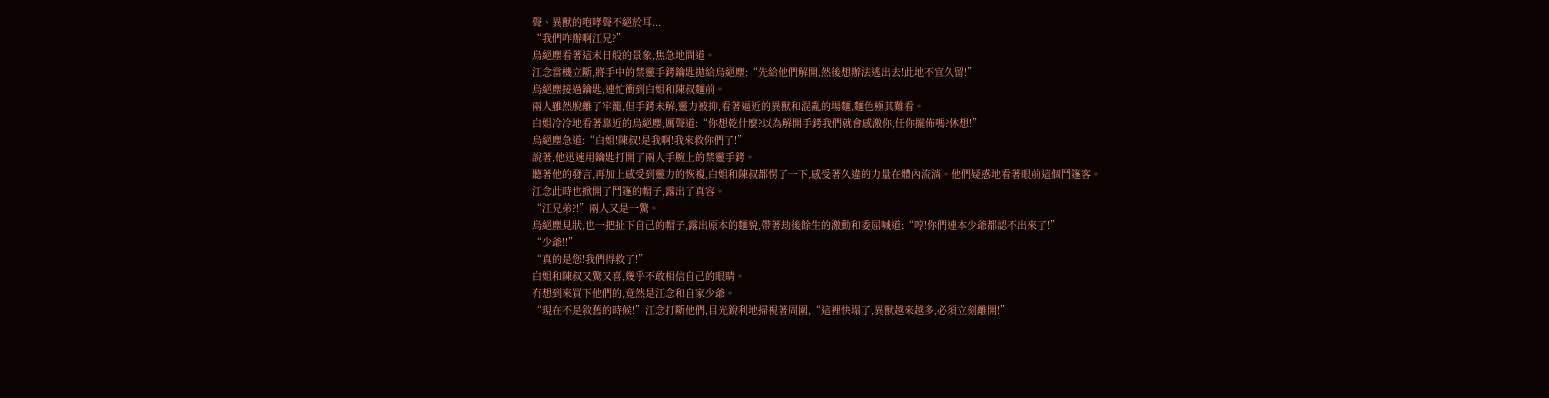聲、異獸的咆哮聲不絕於耳...
“我們咋辦啊江兄?”
烏絕塵看著這末日般的景象,焦急地問道。
江念當機立斷,將手中的禁靈手銬鑰匙拋給烏絕塵:“先給他們解開,然後想辦法逃出去!此地不宜久留!”
烏絕塵接過鑰匙,連忙衝到白姐和陳叔麵前。
兩人雖然脫離了牢籠,但手銬未解,靈力被抑,看著逼近的異獸和混亂的場麵,麵色極其難看。
白姐冷冷地看著靠近的烏絕塵,厲聲道:“你想乾什麼?以為解開手銬我們就會感激你,任你擺佈嗎?休想!”
烏絕塵急道:“白姐!陳叔!是我啊!我來救你們了!”
說著,他迅速用鑰匙打開了兩人手腕上的禁靈手銬。
聽著他的發言,再加上感受到靈力的恢複,白姐和陳叔都愣了一下,感受著久違的力量在體內流淌。他們疑惑地看著眼前這個鬥篷客。
江念此時也掀開了鬥篷的帽子,露出了真容。
“江兄弟?!”兩人又是一驚。
烏絕塵見狀,也一把扯下自己的帽子,露出原本的麵貌,帶著劫後餘生的激動和委屈喊道:“哼!你們連本少爺都認不出來了!”
“少爺!!”
“真的是您!我們得救了!”
白姐和陳叔又驚又喜,幾乎不敢相信自己的眼睛。
冇想到來買下他們的,竟然是江念和自家少爺。
“現在不是敘舊的時候!”江念打斷他們,目光銳利地掃視著周圍,“這裡快塌了,異獸越來越多,必須立刻離開!”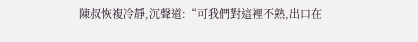陳叔恢複冷靜,沉聲道:“可我們對這裡不熟,出口在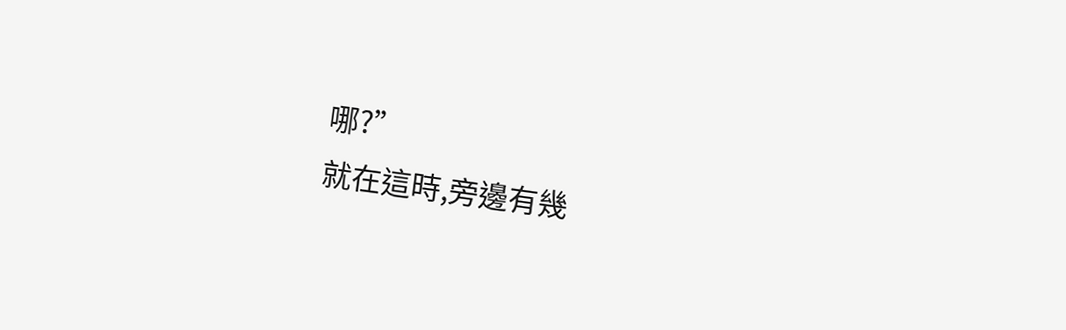哪?”
就在這時,旁邊有幾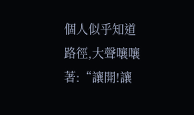個人似乎知道路徑,大聲嚷嚷著:“讓開!讓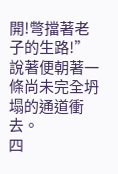開!彆擋著老子的生路!”
說著便朝著一條尚未完全坍塌的通道衝去。
四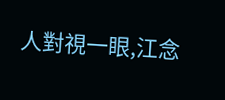人對視一眼,江念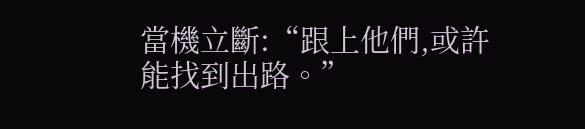當機立斷:“跟上他們,或許能找到出路。”